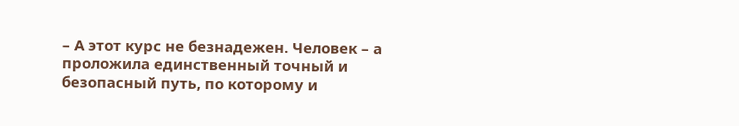– А этот курс не безнадежен. Человек – а проложила единственный точный и безопасный путь, по которому и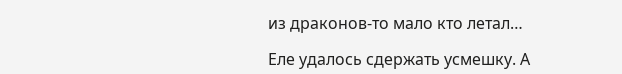из драконов-то мало кто летал…

Еле удалось сдержать усмешку. А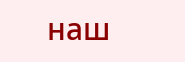наш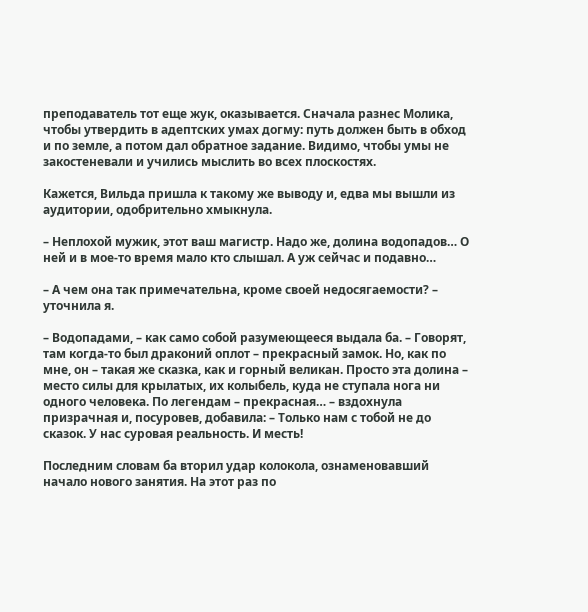преподаватель тот еще жук, оказывается. Сначала разнес Молика, чтобы утвердить в адептских умах догму: путь должен быть в обход и по земле, а потом дал обратное задание. Видимо, чтобы умы не закостеневали и учились мыслить во всех плоскостях.

Кажется, Вильда пришла к такому же выводу и, едва мы вышли из аудитории, одобрительно хмыкнула.

– Неплохой мужик, этот ваш магистр. Надо же, долина водопадов… О ней и в мое-то время мало кто слышал. А уж сейчас и подавно…

– А чем она так примечательна, кроме своей недосягаемости? – уточнила я.

– Водопадами, – как само собой разумеющееся выдала ба. – Говорят, там когда-то был драконий оплот – прекрасный замок. Но, как по мне, он – такая же сказка, как и горный великан. Просто эта долина – место силы для крылатых, их колыбель, куда не ступала нога ни одного человека. По легендам – прекрасная… – вздохнула призрачная и, посуровев, добавила: – Только нам с тобой не до сказок. У нас суровая реальность. И месть!

Последним словам ба вторил удар колокола, ознаменовавший начало нового занятия. На этот раз по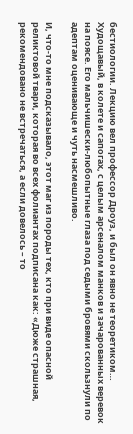бестиологии. Лекцию вел профессор Дроуз, и был он явно не теоретиком… Худощавый, в колете и сапогах, с целым арсеналом манков и зачарованных веревок на поясе. Его мальчишески-любопытные глаза под седыми бровями скользнули по адептам оценивающе и чуть насмешливо.

И, что-то мне подсказывало, этот маг из породы тех, кто при виде опасной реликтовой твари, которая во всех фолиантах подписана как: «Дюже страшная, рекомендовано не встречаться, а если довелось – то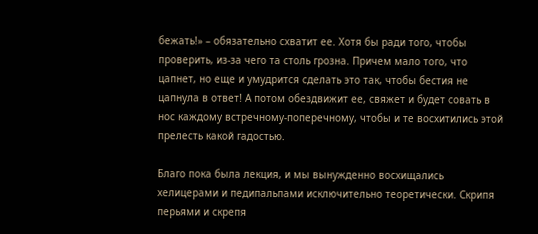бежать!» – обязательно схватит ее. Хотя бы ради того, чтобы проверить, из-за чего та столь грозна. Причем мало того, что цапнет, но еще и умудрится сделать это так, чтобы бестия не цапнула в ответ! А потом обездвижит ее, свяжет и будет совать в нос каждому встречному-поперечному, чтобы и те восхитились этой прелесть какой гадостью.

Благо пока была лекция, и мы вынужденно восхищались хелицерами и педипальпами исключительно теоретически. Скрипя перьями и скрепя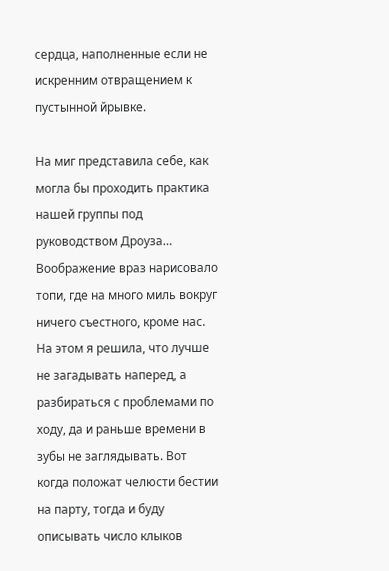сердца, наполненные если не искренним отвращением к пустынной йрывке.

На миг представила себе, как могла бы проходить практика нашей группы под руководством Дроуза… Воображение враз нарисовало топи, где на много миль вокруг ничего съестного, кроме нас. На этом я решила, что лучше не загадывать наперед, а разбираться с проблемами по ходу, да и раньше времени в зубы не заглядывать. Вот когда положат челюсти бестии на парту, тогда и буду описывать число клыков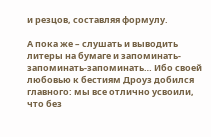и резцов, составляя формулу.

А пока же – слушать и выводить литеры на бумаге и запоминать-запоминать-запоминать… Ибо своей любовью к бестиям Дроуз добился главного: мы все отлично усвоили, что без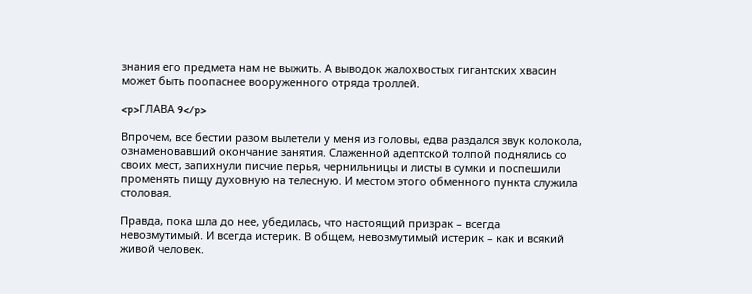знания его предмета нам не выжить. А выводок жалохвостых гигантских хвасин может быть поопаснее вооруженного отряда троллей.

<p>ГЛАВА 9</p>

Впрочем, все бестии разом вылетели у меня из головы, едва раздался звук колокола, ознаменовавший окончание занятия. Слаженной адептской толпой поднялись со своих мест, запихнули писчие перья, чернильницы и листы в сумки и поспешили променять пищу духовную на телесную. И местом этого обменного пункта служила столовая.

Правда, пока шла до нее, убедилась, что настоящий призрак – всегда невозмутимый. И всегда истерик. В общем, невозмутимый истерик – как и всякий живой человек.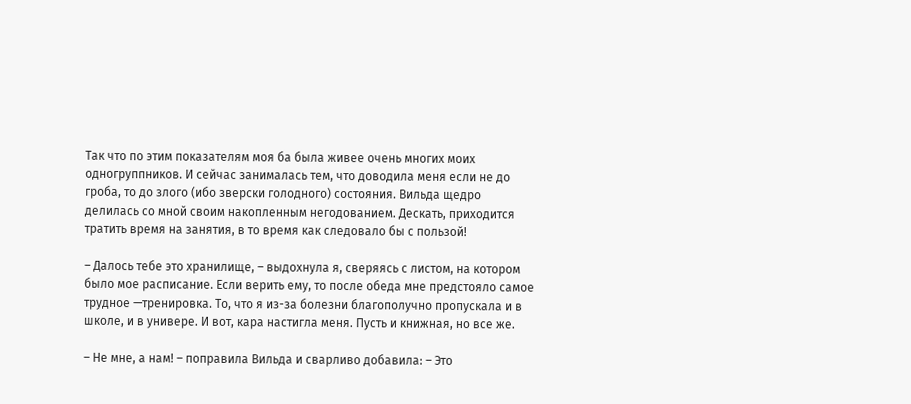Так что по этим показателям моя ба была живее очень многих моих одногруппников. И сейчас занималась тем, что доводила меня если не до гроба, то до злого (ибо зверски голодного) состояния. Вильда щедро делилась со мной своим накопленным негодованием. Дескать, приходится тратить время на занятия, в то время как следовало бы с пользой!

– Далось тебе это хранилище, – выдохнула я, сверяясь с листом, на котором было мое расписание. Если верить ему, то после обеда мне предстояло самое трудное —тренировка. То, что я из-за болезни благополучно пропускала и в школе, и в универе. И вот, кара настигла меня. Пусть и книжная, но все же.

– Не мне, а нам! – поправила Вильда и сварливо добавила: – Это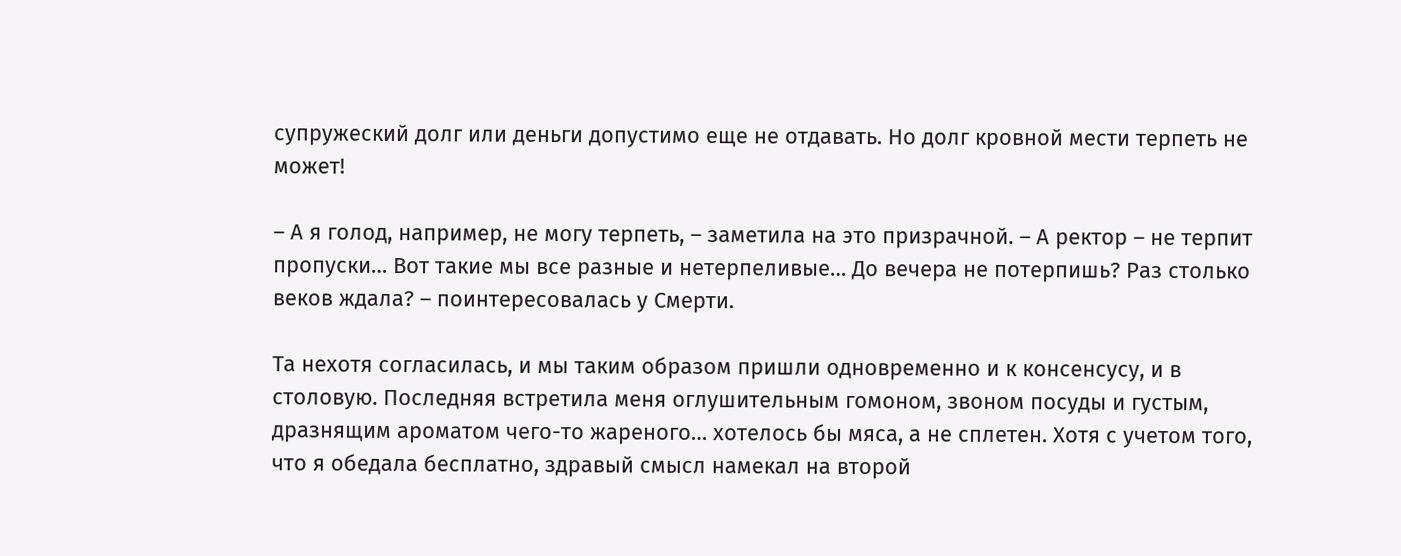супружеский долг или деньги допустимо еще не отдавать. Но долг кровной мести терпеть не может!

– А я голод, например, не могу терпеть, – заметила на это призрачной. – А ректор – не терпит пропуски… Вот такие мы все разные и нетерпеливые… До вечера не потерпишь? Раз столько веков ждала? – поинтересовалась у Смерти.

Та нехотя согласилась, и мы таким образом пришли одновременно и к консенсусу, и в столовую. Последняя встретила меня оглушительным гомоном, звоном посуды и густым, дразнящим ароматом чего-то жареного… хотелось бы мяса, а не сплетен. Хотя с учетом того, что я обедала бесплатно, здравый смысл намекал на второй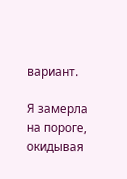вариант.

Я замерла на пороге, окидывая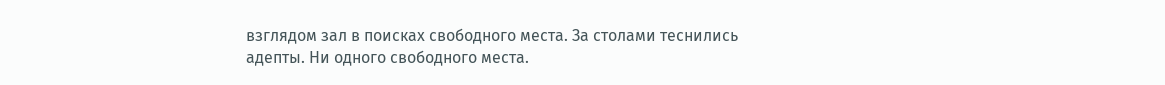взглядом зал в поисках свободного места. За столами теснились адепты. Ни одного свободного места.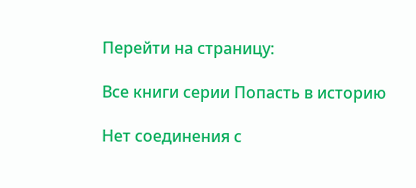Перейти на страницу:

Все книги серии Попасть в историю

Нет соединения с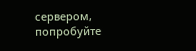сервером, попробуйте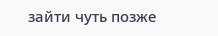зайти чуть позже